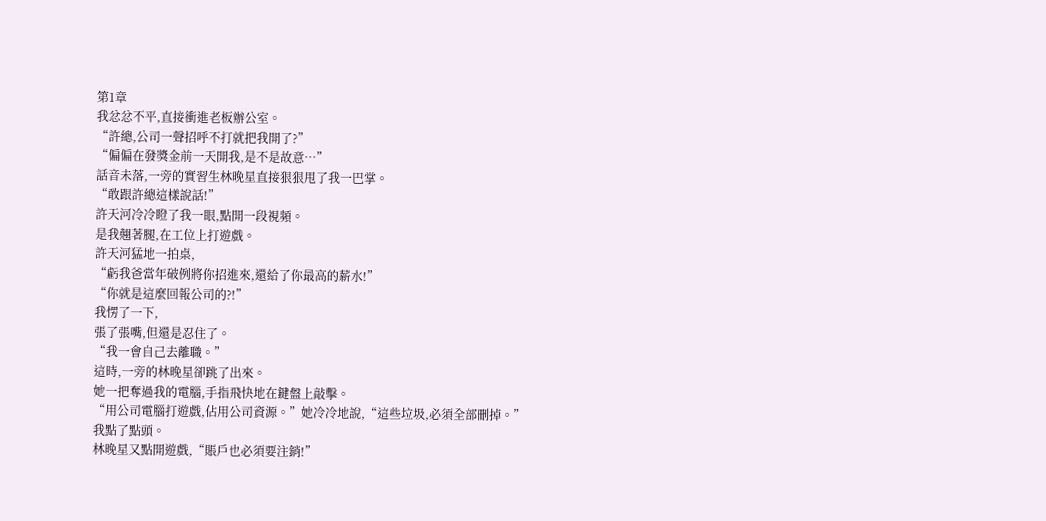第1章
我忿忿不平,直接衝進老板辦公室。
“許總,公司一聲招呼不打就把我開了?”
“偏偏在發獎金前一天開我,是不是故意…”
話音未落,一旁的實習生林晚星直接狠狠甩了我一巴掌。
“敢跟許總這樣說話!”
許天河冷冷瞪了我一眼,點開一段視頻。
是我翹著腿,在工位上打遊戲。
許天河猛地一拍桌,
“虧我爸當年破例將你招進來,還給了你最高的薪水!”
“你就是這麼回報公司的?!”
我愣了一下,
張了張嘴,但還是忍住了。
“我一會自己去離職。”
這時,一旁的林晚星卻跳了出來。
她一把奪過我的電腦,手指飛快地在鍵盤上敲擊。
“用公司電腦打遊戲,佔用公司資源。”她冷冷地說,“這些垃圾,必須全部刪掉。”
我點了點頭。
林晚星又點開遊戲,“賬戶也必須要注銷!”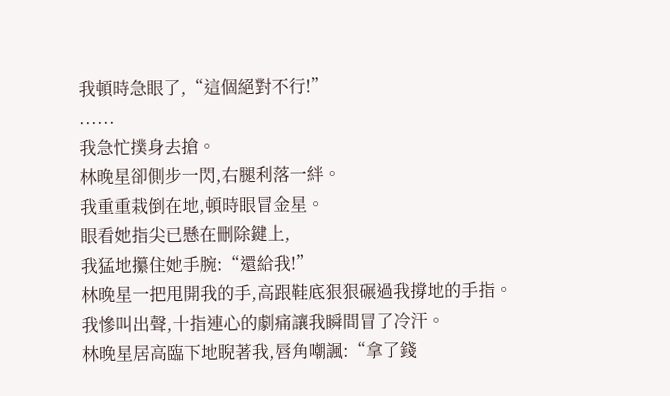我頓時急眼了,“這個絕對不行!”
......
我急忙撲身去搶。
林晚星卻側步一閃,右腿利落一絆。
我重重栽倒在地,頓時眼冒金星。
眼看她指尖已懸在刪除鍵上,
我猛地攥住她手腕:“還給我!”
林晚星一把甩開我的手,高跟鞋底狠狠碾過我撐地的手指。
我慘叫出聲,十指連心的劇痛讓我瞬間冒了冷汗。
林晚星居高臨下地睨著我,唇角嘲諷:“拿了錢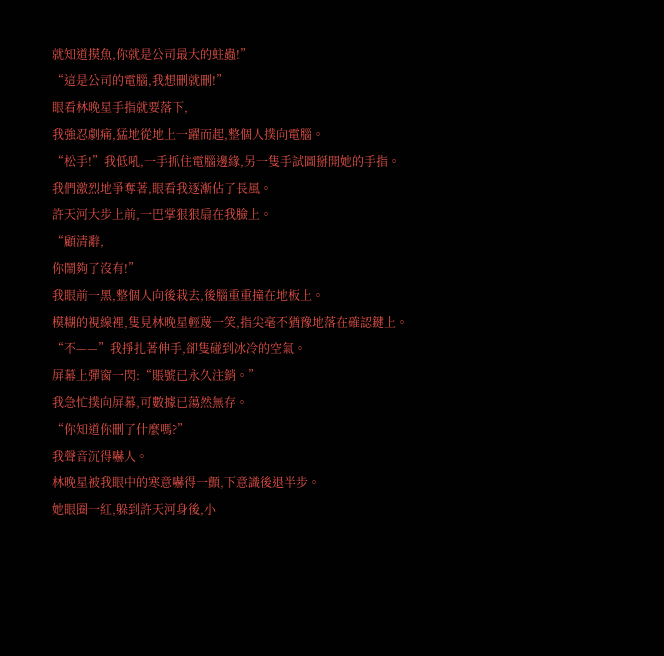就知道摸魚,你就是公司最大的蛀蟲!”
“這是公司的電腦,我想刪就刪!”
眼看林晚星手指就要落下,
我強忍劇痛,猛地從地上一躍而起,整個人撲向電腦。
“松手!”我低吼,一手抓住電腦邊緣,另一隻手試圖掰開她的手指。
我們激烈地爭奪著,眼看我逐漸佔了長風。
許天河大步上前,一巴掌狠狠扇在我臉上。
“顧清辭,
你鬧夠了沒有!”
我眼前一黑,整個人向後栽去,後腦重重撞在地板上。
模糊的視線裡,隻見林晚星輕蔑一笑,指尖毫不猶豫地落在確認鍵上。
“不——”我掙扎著伸手,卻隻碰到冰冷的空氣。
屏幕上彈窗一閃:“賬號已永久注銷。”
我急忙撲向屏幕,可數據已蕩然無存。
“你知道你刪了什麼嗎?”
我聲音沉得嚇人。
林晚星被我眼中的寒意嚇得一顫,下意識後退半步。
她眼圈一紅,躲到許天河身後,小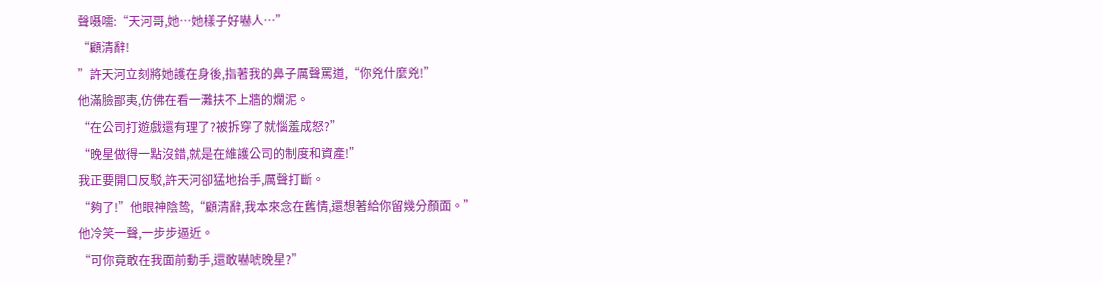聲嗫嚅:“天河哥,她…她樣子好嚇人…”
“顧清辭!
”許天河立刻將她護在身後,指著我的鼻子厲聲罵道,“你兇什麼兇!”
他滿臉鄙夷,仿佛在看一灘扶不上牆的爛泥。
“在公司打遊戲還有理了?被拆穿了就惱羞成怒?”
“晚星做得一點沒錯,就是在維護公司的制度和資產!”
我正要開口反駁,許天河卻猛地抬手,厲聲打斷。
“夠了!”他眼神陰鸷,“顧清辭,我本來念在舊情,還想著給你留幾分顏面。”
他冷笑一聲,一步步逼近。
“可你竟敢在我面前動手,還敢嚇唬晚星?”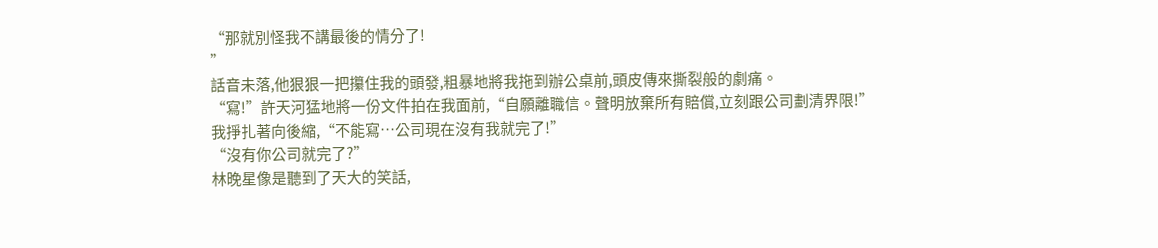“那就別怪我不講最後的情分了!
”
話音未落,他狠狠一把攥住我的頭發,粗暴地將我拖到辦公桌前,頭皮傳來撕裂般的劇痛。
“寫!”許天河猛地將一份文件拍在我面前,“自願離職信。聲明放棄所有賠償,立刻跟公司劃清界限!”
我掙扎著向後縮,“不能寫…公司現在沒有我就完了!”
“沒有你公司就完了?”
林晚星像是聽到了天大的笑話,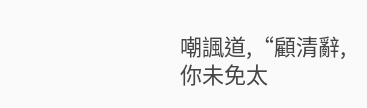嘲諷道,“顧清辭,你未免太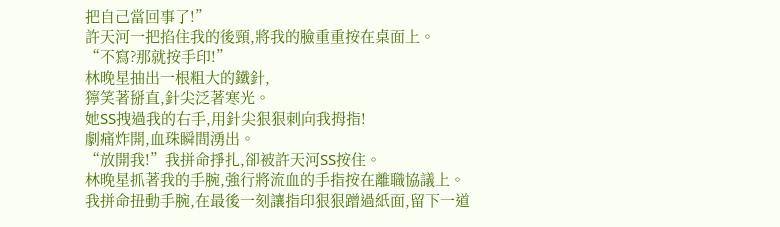把自己當回事了!”
許天河一把掐住我的後頸,將我的臉重重按在桌面上。
“不寫?那就按手印!”
林晚星抽出一根粗大的鐵針,
獰笑著掰直,針尖泛著寒光。
她SS拽過我的右手,用針尖狠狠刺向我拇指!
劇痛炸開,血珠瞬間湧出。
“放開我!”我拼命掙扎,卻被許天河SS按住。
林晚星抓著我的手腕,強行將流血的手指按在離職協議上。
我拼命扭動手腕,在最後一刻讓指印狠狠蹭過紙面,留下一道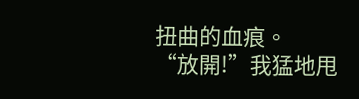扭曲的血痕。
“放開!”我猛地甩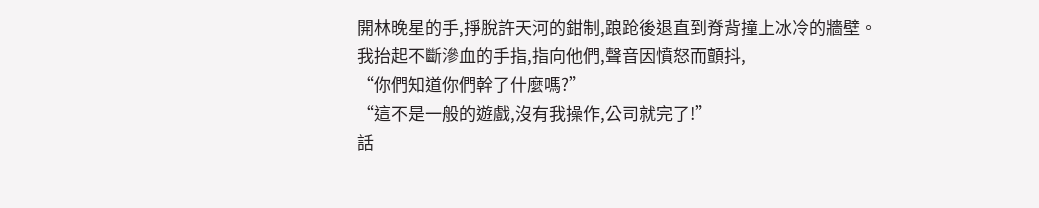開林晚星的手,掙脫許天河的鉗制,踉跄後退直到脊背撞上冰冷的牆壁。
我抬起不斷滲血的手指,指向他們,聲音因憤怒而顫抖,
“你們知道你們幹了什麼嗎?”
“這不是一般的遊戲,沒有我操作,公司就完了!”
話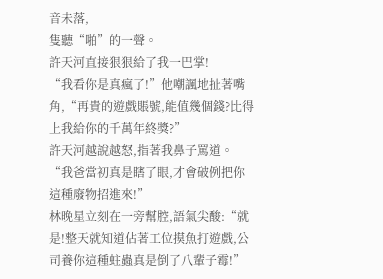音未落,
隻聽“啪”的一聲。
許天河直接狠狠給了我一巴掌!
“我看你是真瘋了!”他嘲諷地扯著嘴角,“再貴的遊戲賬號,能值幾個錢?比得上我給你的千萬年終獎?”
許天河越說越怒,指著我鼻子罵道。
“我爸當初真是瞎了眼,才會破例把你這種廢物招進來!”
林晚星立刻在一旁幫腔,語氣尖酸:“就是!整天就知道佔著工位摸魚打遊戲,公司養你這種蛀蟲真是倒了八輩子霉!”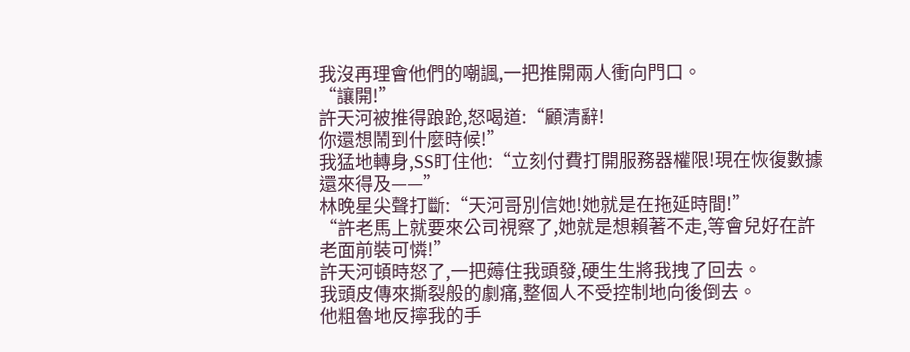我沒再理會他們的嘲諷,一把推開兩人衝向門口。
“讓開!”
許天河被推得踉跄,怒喝道:“顧清辭!
你還想鬧到什麼時候!”
我猛地轉身,SS盯住他:“立刻付費打開服務器權限!現在恢復數據還來得及——”
林晚星尖聲打斷:“天河哥別信她!她就是在拖延時間!”
“許老馬上就要來公司視察了,她就是想賴著不走,等會兒好在許老面前裝可憐!”
許天河頓時怒了,一把薅住我頭發,硬生生將我拽了回去。
我頭皮傳來撕裂般的劇痛,整個人不受控制地向後倒去。
他粗魯地反擰我的手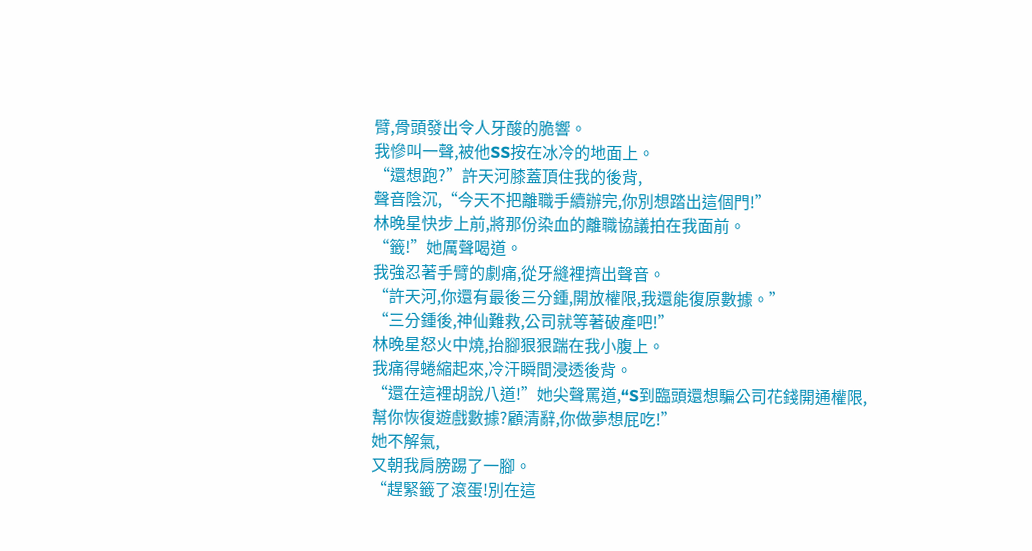臂,骨頭發出令人牙酸的脆響。
我慘叫一聲,被他SS按在冰冷的地面上。
“還想跑?”許天河膝蓋頂住我的後背,
聲音陰沉,“今天不把離職手續辦完,你別想踏出這個門!”
林晚星快步上前,將那份染血的離職協議拍在我面前。
“籤!”她厲聲喝道。
我強忍著手臂的劇痛,從牙縫裡擠出聲音。
“許天河,你還有最後三分鍾,開放權限,我還能復原數據。”
“三分鍾後,神仙難救,公司就等著破產吧!”
林晚星怒火中燒,抬腳狠狠踹在我小腹上。
我痛得蜷縮起來,冷汗瞬間浸透後背。
“還在這裡胡說八道!”她尖聲罵道,“S到臨頭還想騙公司花錢開通權限,幫你恢復遊戲數據?顧清辭,你做夢想屁吃!”
她不解氣,
又朝我肩膀踢了一腳。
“趕緊籤了滾蛋!別在這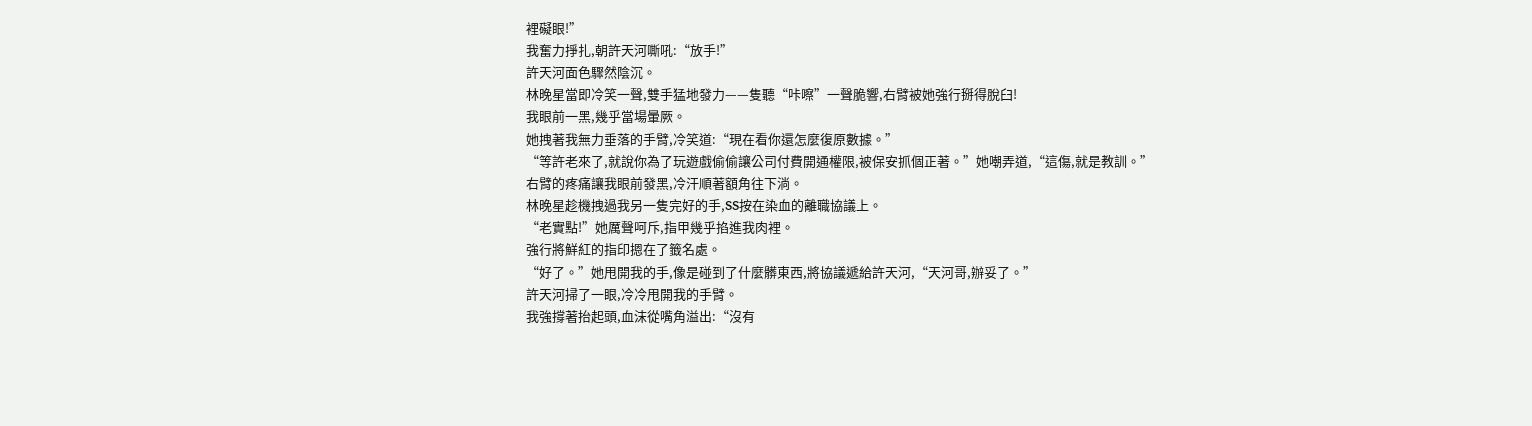裡礙眼!”
我奮力掙扎,朝許天河嘶吼:“放手!”
許天河面色驟然陰沉。
林晚星當即冷笑一聲,雙手猛地發力——隻聽“咔嚓”一聲脆響,右臂被她強行掰得脫臼!
我眼前一黑,幾乎當場暈厥。
她拽著我無力垂落的手臂,冷笑道:“現在看你還怎麼復原數據。”
“等許老來了,就說你為了玩遊戲偷偷讓公司付費開通權限,被保安抓個正著。”她嘲弄道,“這傷,就是教訓。”
右臂的疼痛讓我眼前發黑,冷汗順著額角往下淌。
林晚星趁機拽過我另一隻完好的手,SS按在染血的離職協議上。
“老實點!”她厲聲呵斥,指甲幾乎掐進我肉裡。
強行將鮮紅的指印摁在了籤名處。
“好了。”她甩開我的手,像是碰到了什麼髒東西,將協議遞給許天河,“天河哥,辦妥了。”
許天河掃了一眼,冷冷甩開我的手臂。
我強撐著抬起頭,血沫從嘴角溢出:“沒有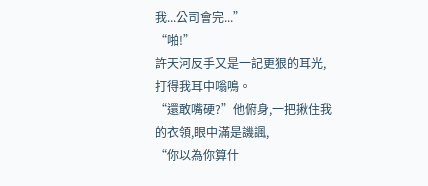我...公司會完...”
“啪!”
許天河反手又是一記更狠的耳光,打得我耳中嗡鳴。
“還敢嘴硬?”他俯身,一把揪住我的衣領,眼中滿是譏諷,
“你以為你算什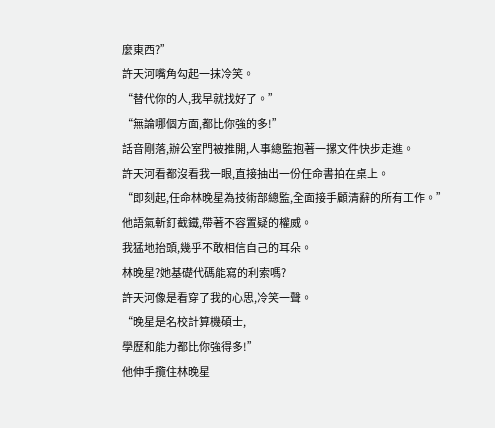麼東西?”
許天河嘴角勾起一抹冷笑。
“替代你的人,我早就找好了。”
“無論哪個方面,都比你強的多!”
話音剛落,辦公室門被推開,人事總監抱著一摞文件快步走進。
許天河看都沒看我一眼,直接抽出一份任命書拍在桌上。
“即刻起,任命林晚星為技術部總監,全面接手顧清辭的所有工作。”
他語氣斬釘截鐵,帶著不容置疑的權威。
我猛地抬頭,幾乎不敢相信自己的耳朵。
林晚星?她基礎代碼能寫的利索嗎?
許天河像是看穿了我的心思,冷笑一聲。
“晚星是名校計算機碩士,
學歷和能力都比你強得多!”
他伸手攬住林晚星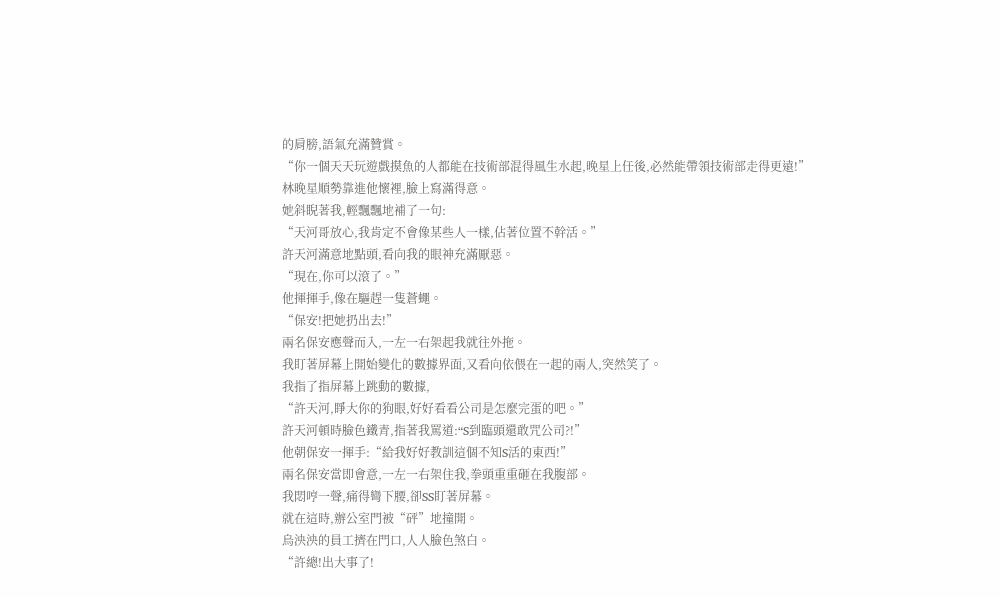的肩膀,語氣充滿贊賞。
“你一個天天玩遊戲摸魚的人都能在技術部混得風生水起,晚星上任後,必然能帶領技術部走得更遠!”
林晚星順勢靠進他懷裡,臉上寫滿得意。
她斜睨著我,輕飄飄地補了一句:
“天河哥放心,我肯定不會像某些人一樣,佔著位置不幹活。”
許天河滿意地點頭,看向我的眼神充滿厭惡。
“現在,你可以滾了。”
他揮揮手,像在驅趕一隻蒼蠅。
“保安!把她扔出去!”
兩名保安應聲而入,一左一右架起我就往外拖。
我盯著屏幕上開始變化的數據界面,又看向依偎在一起的兩人,突然笑了。
我指了指屏幕上跳動的數據,
“許天河,睜大你的狗眼,好好看看公司是怎麼完蛋的吧。”
許天河頓時臉色鐵青,指著我罵道:“S到臨頭還敢咒公司?!”
他朝保安一揮手:“給我好好教訓這個不知S活的東西!”
兩名保安當即會意,一左一右架住我,拳頭重重砸在我腹部。
我悶哼一聲,痛得彎下腰,卻SS盯著屏幕。
就在這時,辦公室門被“砰”地撞開。
烏泱泱的員工擠在門口,人人臉色煞白。
“許總!出大事了!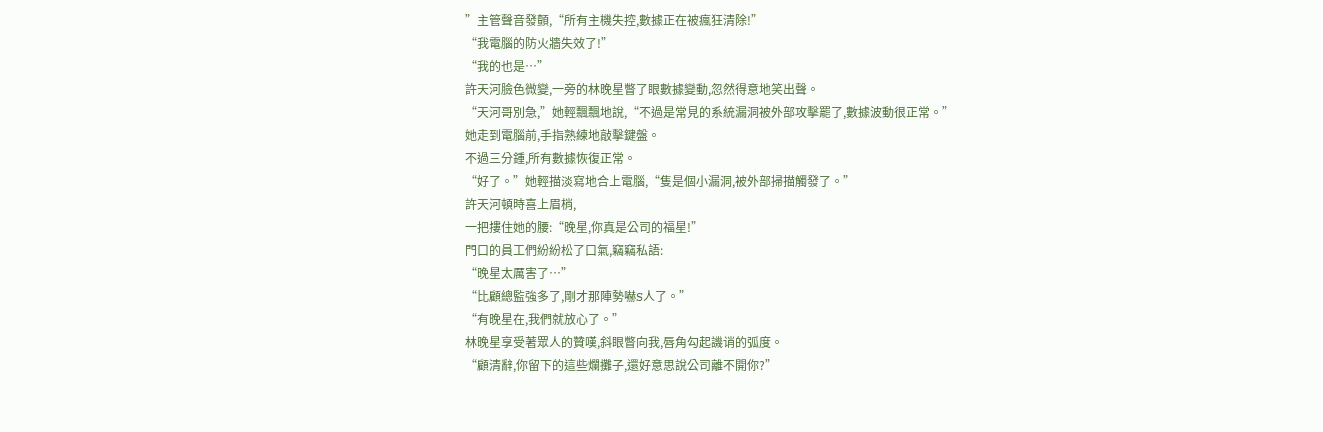”主管聲音發顫,“所有主機失控,數據正在被瘋狂清除!”
“我電腦的防火牆失效了!”
“我的也是…”
許天河臉色微變,一旁的林晚星瞥了眼數據變動,忽然得意地笑出聲。
“天河哥別急,”她輕飄飄地說,“不過是常見的系統漏洞被外部攻擊罷了,數據波動很正常。”
她走到電腦前,手指熟練地敲擊鍵盤。
不過三分鍾,所有數據恢復正常。
“好了。”她輕描淡寫地合上電腦,“隻是個小漏洞,被外部掃描觸發了。”
許天河頓時喜上眉梢,
一把摟住她的腰:“晚星,你真是公司的福星!”
門口的員工們紛紛松了口氣,竊竊私語:
“晚星太厲害了…”
“比顧總監強多了,剛才那陣勢嚇S人了。”
“有晚星在,我們就放心了。”
林晚星享受著眾人的贊嘆,斜眼瞥向我,唇角勾起譏诮的弧度。
“顧清辭,你留下的這些爛攤子,還好意思說公司離不開你?”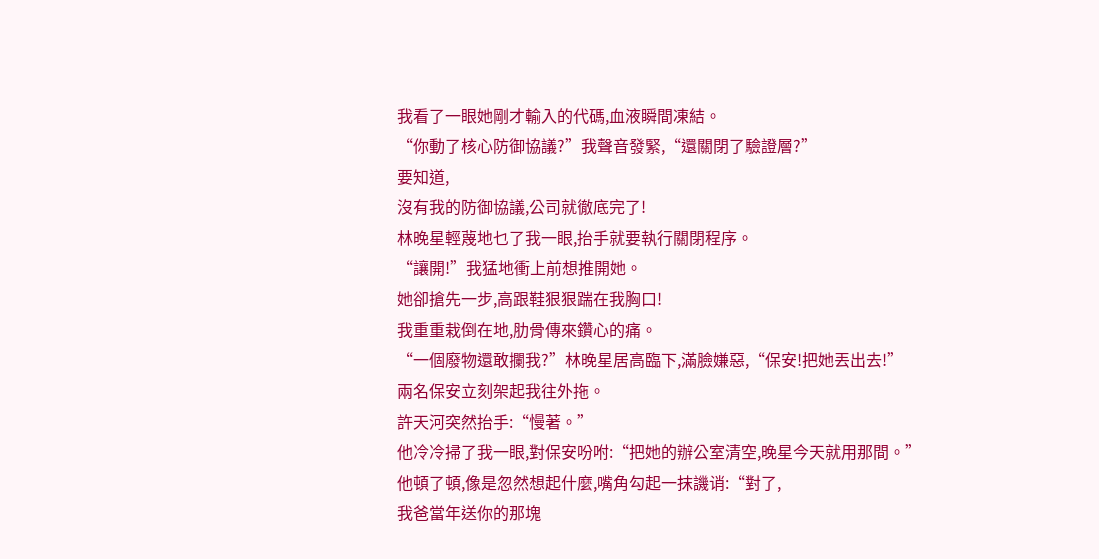我看了一眼她剛才輸入的代碼,血液瞬間凍結。
“你動了核心防御協議?”我聲音發緊,“還關閉了驗證層?”
要知道,
沒有我的防御協議,公司就徹底完了!
林晚星輕蔑地乜了我一眼,抬手就要執行關閉程序。
“讓開!”我猛地衝上前想推開她。
她卻搶先一步,高跟鞋狠狠踹在我胸口!
我重重栽倒在地,肋骨傳來鑽心的痛。
“一個廢物還敢攔我?”林晚星居高臨下,滿臉嫌惡,“保安!把她丟出去!”
兩名保安立刻架起我往外拖。
許天河突然抬手:“慢著。”
他冷冷掃了我一眼,對保安吩咐:“把她的辦公室清空,晚星今天就用那間。”
他頓了頓,像是忽然想起什麼,嘴角勾起一抹譏诮:“對了,
我爸當年送你的那塊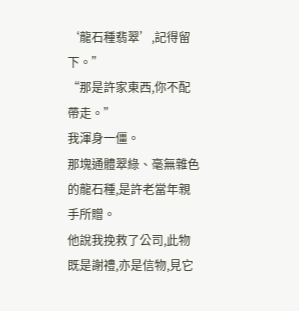‘龍石種翡翠’,記得留下。”
“那是許家東西,你不配帶走。”
我渾身一僵。
那塊通體翠綠、毫無雜色的龍石種,是許老當年親手所贈。
他說我挽救了公司,此物既是謝禮,亦是信物,見它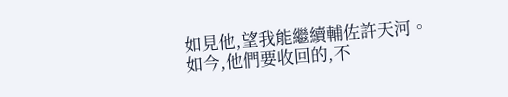如見他,望我能繼續輔佐許天河。
如今,他們要收回的,不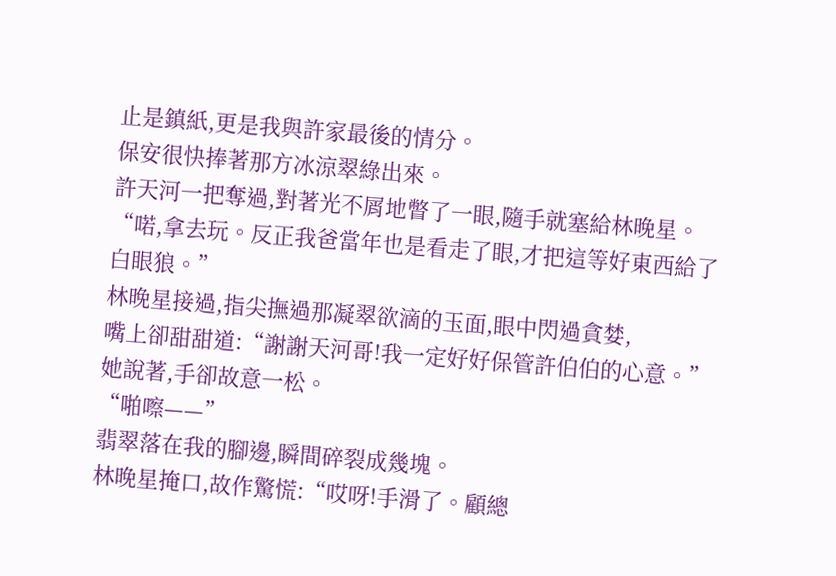止是鎮紙,更是我與許家最後的情分。
保安很快捧著那方冰涼翠綠出來。
許天河一把奪過,對著光不屑地瞥了一眼,隨手就塞給林晚星。
“喏,拿去玩。反正我爸當年也是看走了眼,才把這等好東西給了白眼狼。”
林晚星接過,指尖撫過那凝翠欲滴的玉面,眼中閃過貪婪,
嘴上卻甜甜道:“謝謝天河哥!我一定好好保管許伯伯的心意。”
她說著,手卻故意一松。
“啪嚓——”
翡翠落在我的腳邊,瞬間碎裂成幾塊。
林晚星掩口,故作驚慌:“哎呀!手滑了。顧總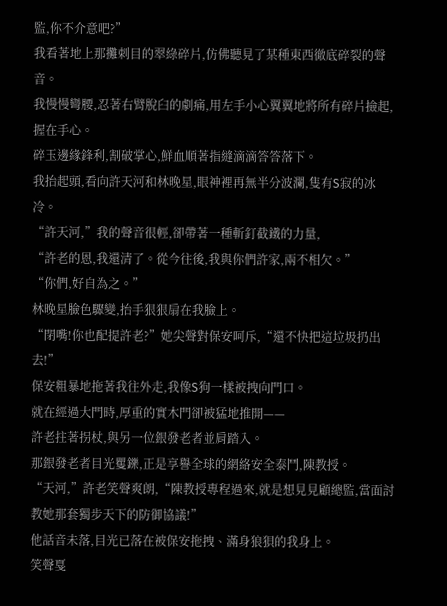監,你不介意吧?”
我看著地上那攤刺目的翠綠碎片,仿佛聽見了某種東西徹底碎裂的聲音。
我慢慢彎腰,忍著右臂脫臼的劇痛,用左手小心翼翼地將所有碎片撿起,握在手心。
碎玉邊緣鋒利,割破掌心,鮮血順著指縫滴滴答答落下。
我抬起頭,看向許天河和林晚星,眼神裡再無半分波瀾,隻有S寂的冰冷。
“許天河,”我的聲音很輕,卻帶著一種斬釘截鐵的力量,
“許老的恩,我還清了。從今往後,我與你們許家,兩不相欠。”
“你們,好自為之。”
林晚星臉色驟變,抬手狠狠扇在我臉上。
“閉嘴!你也配提許老?”她尖聲對保安呵斥,“還不快把這垃圾扔出去!”
保安粗暴地拖著我往外走,我像S狗一樣被拽向門口。
就在經過大門時,厚重的實木門卻被猛地推開——
許老拄著拐杖,與另一位銀發老者並肩踏入。
那銀發老者目光矍鑠,正是享譽全球的網絡安全泰鬥,陳教授。
“天河,”許老笑聲爽朗,“陳教授專程過來,就是想見見顧總監,當面討教她那套獨步天下的防御協議!”
他話音未落,目光已落在被保安拖拽、滿身狼狽的我身上。
笑聲戛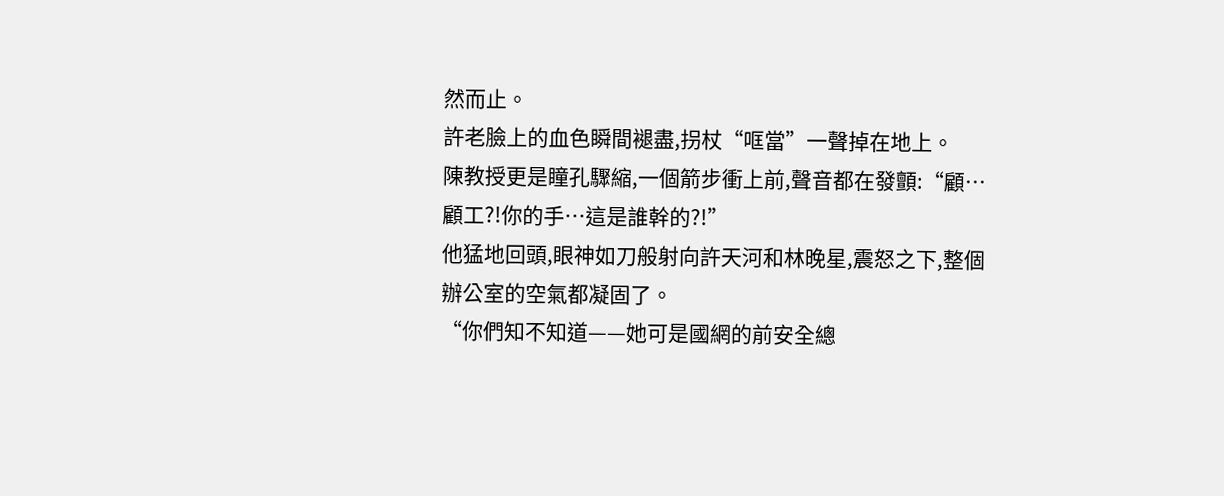然而止。
許老臉上的血色瞬間褪盡,拐杖“哐當”一聲掉在地上。
陳教授更是瞳孔驟縮,一個箭步衝上前,聲音都在發顫:“顧…顧工?!你的手…這是誰幹的?!”
他猛地回頭,眼神如刀般射向許天河和林晚星,震怒之下,整個辦公室的空氣都凝固了。
“你們知不知道——她可是國網的前安全總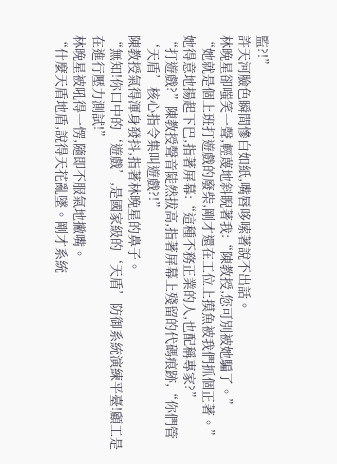監?!”
許天河臉色瞬間慘白如紙,嘴唇哆嗦著說不出話。
林晚星卻嗤笑一聲,輕蔑地斜睨著我:“陳教授,您可別被她騙了。”
“她就是個上班打遊戲的廢柴,剛才還在工位上摸魚被我們抓個正著。”
她得意地揚起下巴,指著屏幕:“這種不務正業的人,也配稱專家?”
“打遊戲?”陳教授聲音陡然拔高,指著屏幕上殘留的代碼痕跡,“你們管‘天盾’核心指令集叫遊戲?!”
陳教授氣得渾身發抖,指著林晚星的鼻子。
“無知!你口中的‘遊戲’,是國家級的‘天盾’防御系統演練平臺!顧工是在進行壓力測試!”
林晚星被吼得一愣,隨即不服氣地撇嘴。
“什麼天盾地盾,說得天花亂墜。剛才系統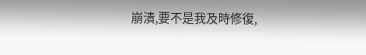崩潰,要不是我及時修復,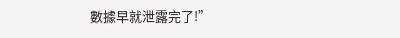數據早就泄露完了!”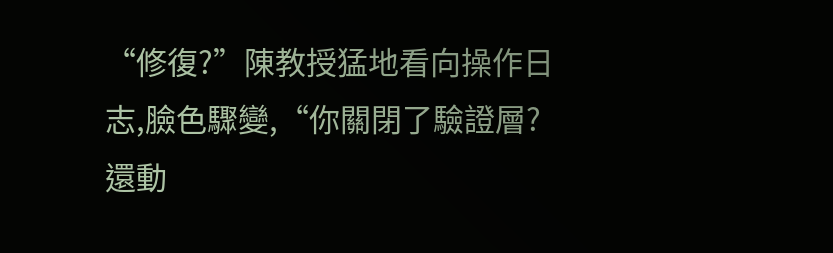“修復?”陳教授猛地看向操作日志,臉色驟變,“你關閉了驗證層?還動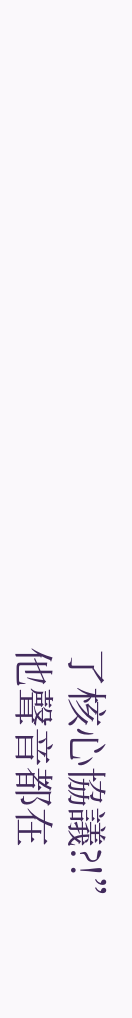了核心協議?!”
他聲音都在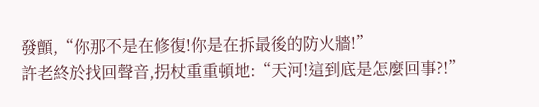發顫,“你那不是在修復!你是在拆最後的防火牆!”
許老終於找回聲音,拐杖重重頓地:“天河!這到底是怎麼回事?!”